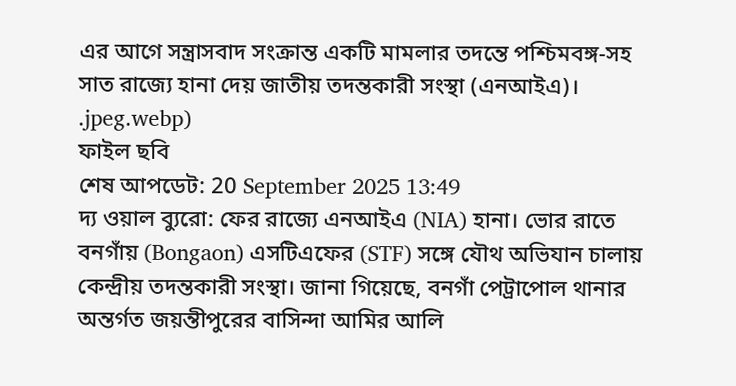এর আগে সন্ত্রাসবাদ সংক্রান্ত একটি মামলার তদন্তে পশ্চিমবঙ্গ-সহ সাত রাজ্যে হানা দেয় জাতীয় তদন্তকারী সংস্থা (এনআইএ)।
.jpeg.webp)
ফাইল ছবি
শেষ আপডেট: 20 September 2025 13:49
দ্য ওয়াল ব্যুরো: ফের রাজ্যে এনআইএ (NIA) হানা। ভোর রাতে বনগাঁয় (Bongaon) এসটিএফের (STF) সঙ্গে যৌথ অভিযান চালায় কেন্দ্রীয় তদন্তকারী সংস্থা। জানা গিয়েছে, বনগাঁ পেট্রাপোল থানার অন্তর্গত জয়ন্তীপুরের বাসিন্দা আমির আলি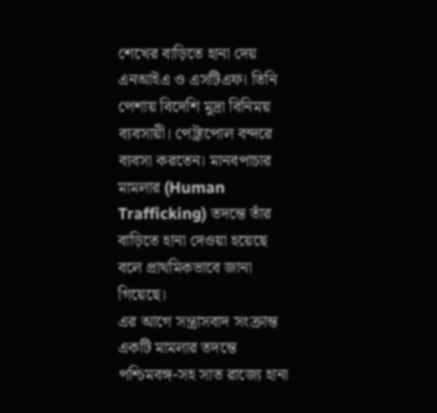শেখের বাড়িতে হানা দেয় এনআইএ ও এসটিএফ। তিনি পেশায় বিদেশি মুদ্রা বিনিময় ব্যবসায়ী। পেট্রাপোল বন্দরে ব্যবসা করতেন। মানবপাচার মামলার (Human Trafficking) তদন্তে তাঁর বাড়িতে হানা দেওয়া হয়েছে বলে প্রাথমিকভাবে জানা গিয়েছে।
এর আগে সন্ত্রাসবাদ সংক্রান্ত একটি মামলার তদন্তে পশ্চিমবঙ্গ-সহ সাত রাজ্যে হানা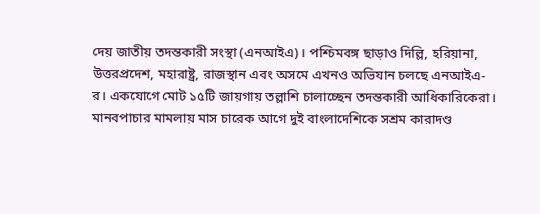দেয় জাতীয় তদন্তকারী সংস্থা (এনআইএ)। পশ্চিমবঙ্গ ছাড়াও দিল্লি, হরিয়ানা, উত্তরপ্রদেশ, মহারাষ্ট্র, রাজস্থান এবং অসমে এখনও অভিযান চলছে এনআইএ-র। একযোগে মোট ১৫টি জায়গায় তল্লাশি চালাচ্ছেন তদন্তকারী আধিকারিকেরা।
মানবপাচার মামলায় মাস চারেক আগে দুই বাংলাদেশিকে সশ্রম কারাদণ্ড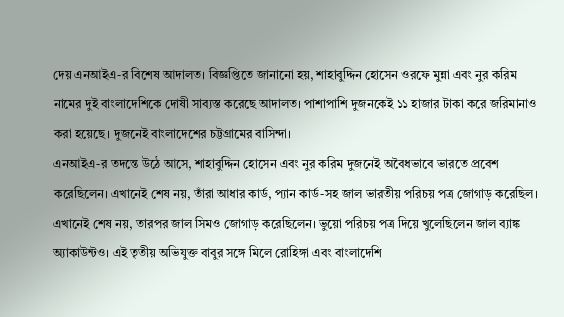দেয় এনআইএ-র বিশেষ আদালত। বিজ্ঞপ্তিতে জানানো হয়, শাহাবুদ্দিন হোসেন ওরফে মুন্না এবং নুর করিম নামের দুই বাংলাদেশিকে দোষী সাব্যস্ত করেছে আদালত। পাশাপাশি দুজনকেই ১১ হাজার টাকা করে জরিমানাও করা হয়েছে। দুজনেই বাংলাদেশের চট্টগ্রামের বাসিন্দা।
এনআইএ-র তদন্তে উঠে আসে, শাহাবুদ্দিন হোসেন এবং নুর করিম দুজনেই অবৈধভাবে ভারতে প্রবেশ করেছিলেন। এখানেই শেষ নয়, তাঁরা আধার কার্ড, প্যান কার্ড-সহ জাল ভারতীয় পরিচয় পত্র জোগাড় করেছিল। এখানেই শেষ নয়, তারপর জাল সিমও জোগাড় করেছিলেন। ভুয়ো পরিচয় পত্র দিয়ে খুলেছিলেন জাল ব্যাঙ্ক অ্যাকাউন্টও। এই তৃতীয় অভিযুক্ত বাবুর সঙ্গে মিলে রোহিঙ্গা এবং বাংলাদেশি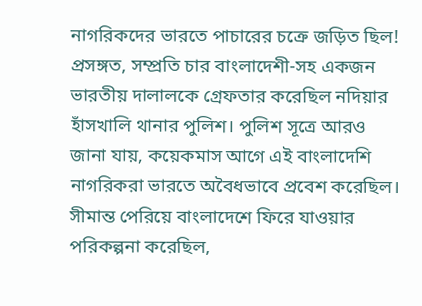নাগরিকদের ভারতে পাচারের চক্রে জড়িত ছিল!
প্রসঙ্গত, সম্প্রতি চার বাংলাদেশী-সহ একজন ভারতীয় দালালকে গ্রেফতার করেছিল নদিয়ার হাঁসখালি থানার পুলিশ। পুলিশ সূত্রে আরও জানা যায়, কয়েকমাস আগে এই বাংলাদেশি নাগরিকরা ভারতে অবৈধভাবে প্রবেশ করেছিল। সীমান্ত পেরিয়ে বাংলাদেশে ফিরে যাওয়ার পরিকল্পনা করেছিল,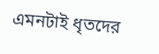এমনটাই ধৃতদের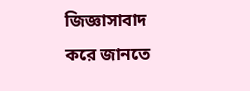জিজ্ঞাসাবাদ করে জানতে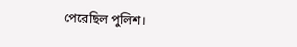পেরেছিল পুলিশ।